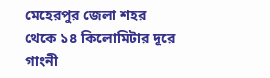মেহেরপুর জেলা শহর থেকে ১৪ কিলোমিটার দূরে গাংনী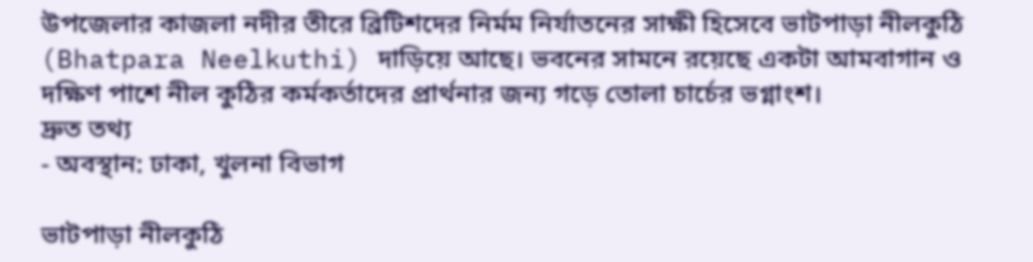উপজেলার কাজলা নদীর তীরে ব্রিটিশদের নির্মম নির্যাতনের সাক্ষী হিসেবে ভাটপাড়া নীলকুঠি (Bhatpara Neelkuthi) দাড়িয়ে আছে। ভবনের সামনে রয়েছে একটা আমবাগান ও দক্ষিণ পাশে নীল কুঠির কর্মকর্তাদের প্রার্থনার জন্য গড়ে তোলা চার্চের ভগ্নাংশ।
দ্রুত তথ্য
- অবস্থান: ঢাকা, খুলনা বিভাগ

ভাটপাড়া নীলকুঠি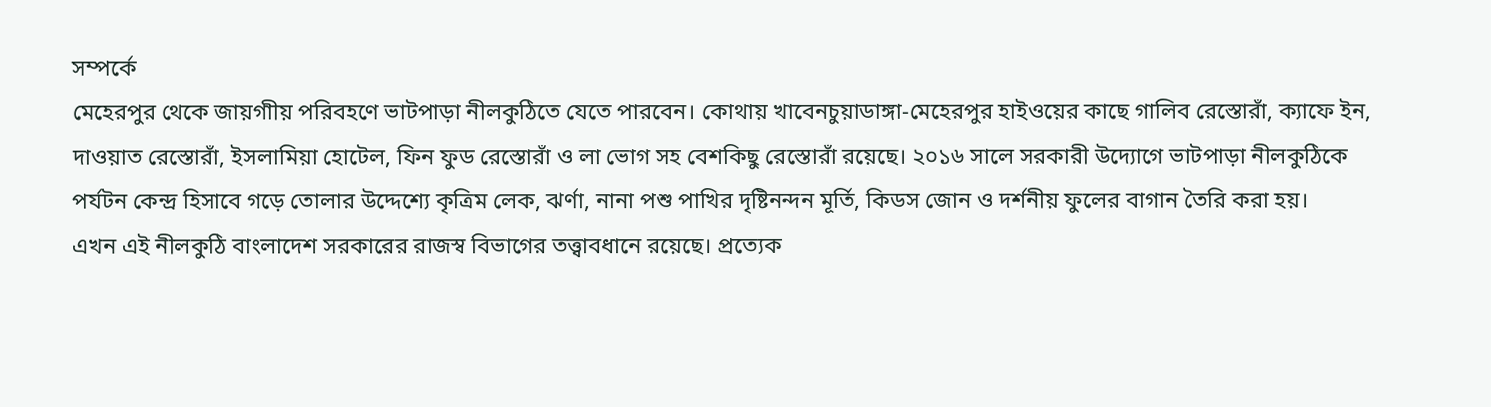সম্পর্কে
মেহেরপুর থেকে জায়গাীয় পরিবহণে ভাটপাড়া নীলকুঠিতে যেতে পারবেন। কোথায় খাবেনচুয়াডাঙ্গা-মেহেরপুর হাইওয়ের কাছে গালিব রেস্তোরাঁ, ক্যাফে ইন, দাওয়াত রেস্তোরাঁ, ইসলামিয়া হোটেল, ফিন ফুড রেস্তোরাঁ ও লা ভোগ সহ বেশকিছু রেস্তোরাঁ রয়েছে। ২০১৬ সালে সরকারী উদ্যোগে ভাটপাড়া নীলকুঠিকে পর্যটন কেন্দ্র হিসাবে গড়ে তোলার উদ্দেশ্যে কৃত্রিম লেক, ঝর্ণা, নানা পশু পাখির দৃষ্টিনন্দন মূর্তি, কিডস জোন ও দর্শনীয় ফুলের বাগান তৈরি করা হয়।
এখন এই নীলকুঠি বাংলাদেশ সরকারের রাজস্ব বিভাগের তত্ত্বাবধানে রয়েছে। প্রত্যেক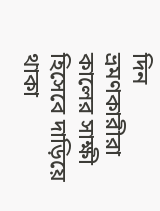দিন ভ্রমণকারীরা কালের সাক্ষী হিসেবে দাড়িয়ে থাকা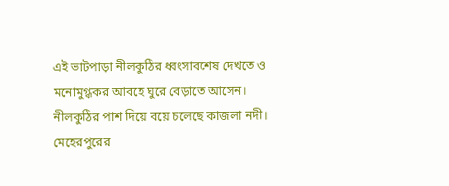এই ভাটপাড়া নীলকুঠির ধ্বংসাবশেষ দেখতে ও মনোমুগ্ধকর আবহে ঘুরে বেড়াতে আসেন। নীলকুঠির পাশ দিয়ে বয়ে চলেছে কাজলা নদী।
মেহেরপুরের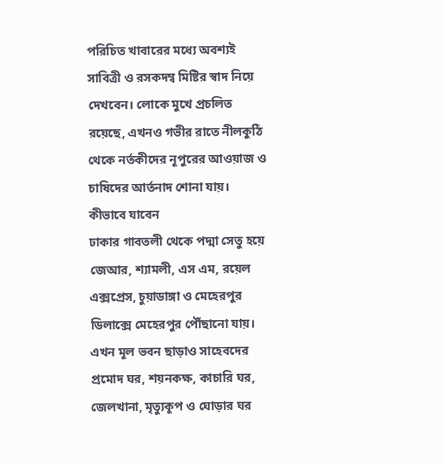পরিচিত খাবারের মধ্যে অবশ্যই সাবিত্রী ও রসকদম্ব মিষ্টির স্বাদ নিয়ে দেখবেন। লোকে মুখে প্রচলিত রয়েছে, এখনও গভীর রাতে নীলকুঠি থেকে নর্তকীদের নূপুরের আওয়াজ ও চাষিদের আর্তনাদ শোনা যায়।
কীভাবে যাবেন
ঢাকার গাবতলী থেকে পদ্মা সেতু হয়ে জেআর, শ্যামলী, এস এম, রয়েল এক্সপ্রেস, চুয়াডাঙ্গা ও মেহেরপুর ডিলাক্সে মেহেরপুর পৌঁছানো যায়। এখন মূল ভবন ছাড়াও সাহেবদের প্রমোদ ঘর, শয়নকক্ষ, কাচারি ঘর, জেলখানা, মৃত্যুকূপ ও ঘোড়ার ঘর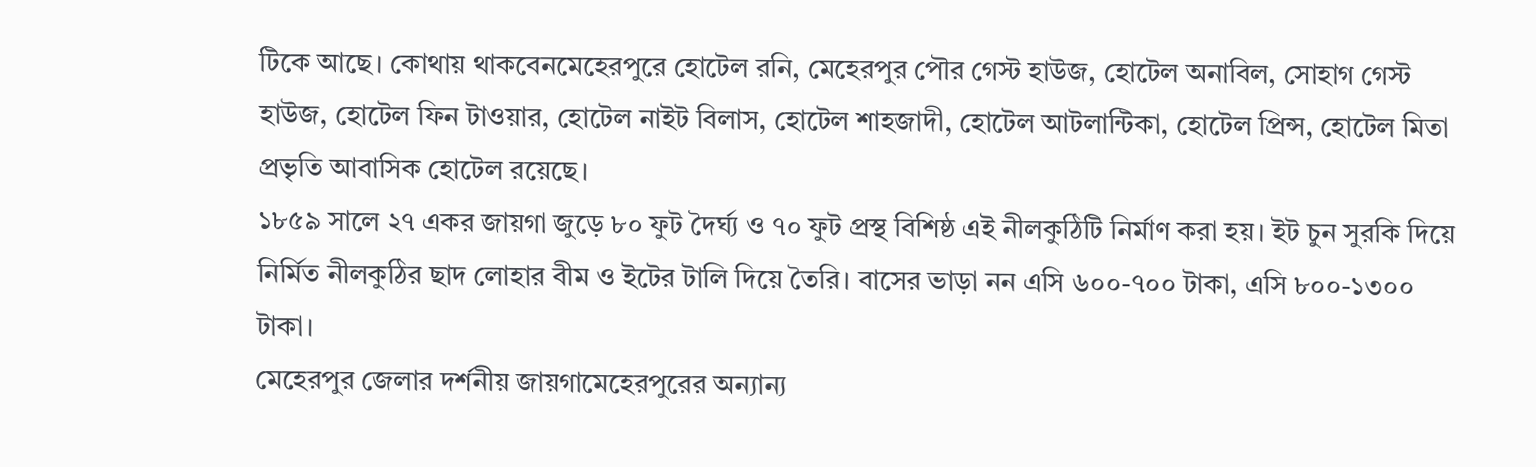টিকে আছে। কোথায় থাকবেনমেহেরপুরে হোটেল রনি, মেহেরপুর পৌর গেস্ট হাউজ, হোটেল অনাবিল, সোহাগ গেস্ট হাউজ, হোটেল ফিন টাওয়ার, হোটেল নাইট বিলাস, হোটেল শাহজাদী, হোটেল আটলান্টিকা, হোটেল প্রিন্স, হোটেল মিতা প্রভৃতি আবাসিক হোটেল রয়েছে।
১৮৫৯ সালে ২৭ একর জায়গা জুড়ে ৮০ ফুট দৈর্ঘ্য ও ৭০ ফুট প্রস্থ বিশিষ্ঠ এই নীলকুঠিটি নির্মাণ করা হয়। ইট চুন সুরকি দিয়ে নির্মিত নীলকুঠির ছাদ লোহার বীম ও ইটের টালি দিয়ে তৈরি। বাসের ভাড়া নন এসি ৬০০-৭০০ টাকা, এসি ৮০০-১৩০০ টাকা।
মেহেরপুর জেলার দর্শনীয় জায়গামেহেরপুরের অন্যান্য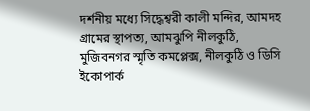দর্শনীয় মধ্যে সিদ্ধেশ্বরী কালী মন্দির, আমদহ গ্রামের স্থাপত্য, আমঝুপি নীলকুঠি, মুজিবনগর স্মৃতি কমপ্লেক্স, নীলকুঠি ও ডিসি ইকোপার্ক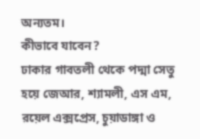অন্যতম।
কীভাবে যাবেন?
ঢাকার গাবতলী থেকে পদ্মা সেতু হয়ে জেআর, শ্যামলী, এস এম, রয়েল এক্সপ্রেস, চুয়াডাঙ্গা ও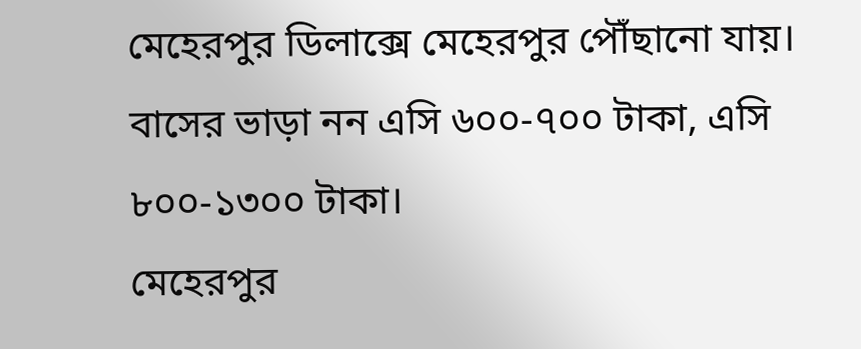মেহেরপুর ডিলাক্সে মেহেরপুর পৌঁছানো যায়।
বাসের ভাড়া নন এসি ৬০০-৭০০ টাকা, এসি ৮০০-১৩০০ টাকা।
মেহেরপুর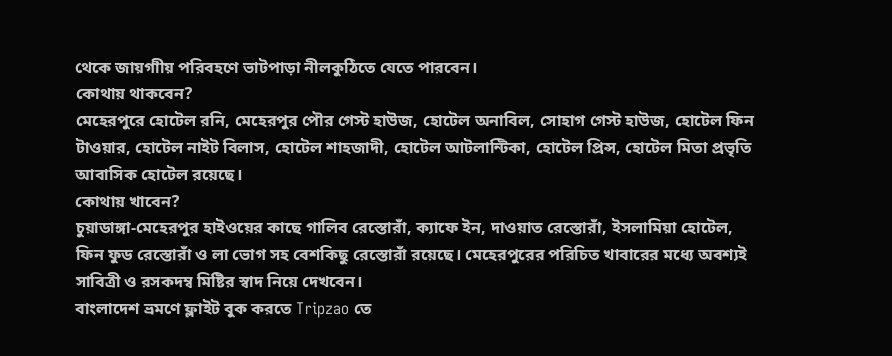থেকে জায়গাীয় পরিবহণে ভাটপাড়া নীলকুঠিতে যেতে পারবেন।
কোথায় থাকবেন?
মেহেরপুরে হোটেল রনি, মেহেরপুর পৌর গেস্ট হাউজ, হোটেল অনাবিল, সোহাগ গেস্ট হাউজ, হোটেল ফিন টাওয়ার, হোটেল নাইট বিলাস, হোটেল শাহজাদী, হোটেল আটলান্টিকা, হোটেল প্রিন্স, হোটেল মিতা প্রভৃতি আবাসিক হোটেল রয়েছে।
কোথায় খাবেন?
চুয়াডাঙ্গা-মেহেরপুর হাইওয়ের কাছে গালিব রেস্তোরাঁ, ক্যাফে ইন, দাওয়াত রেস্তোরাঁ, ইসলামিয়া হোটেল, ফিন ফুড রেস্তোরাঁ ও লা ভোগ সহ বেশকিছু রেস্তোরাঁ রয়েছে। মেহেরপুরের পরিচিত খাবারের মধ্যে অবশ্যই সাবিত্রী ও রসকদম্ব মিষ্টির স্বাদ নিয়ে দেখবেন।
বাংলাদেশ ভ্রমণে ফ্লাইট বুক করতে Tripzao তে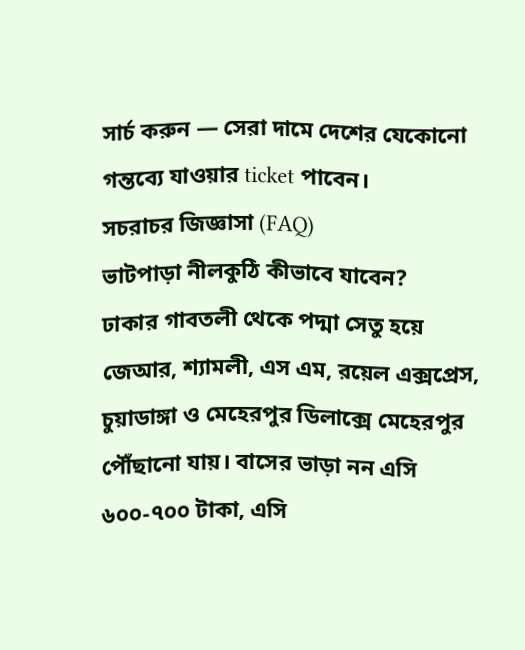সার্চ করুন — সেরা দামে দেশের যেকোনো গন্তব্যে যাওয়ার ticket পাবেন।
সচরাচর জিজ্ঞাসা (FAQ)
ভাটপাড়া নীলকুঠি কীভাবে যাবেন?
ঢাকার গাবতলী থেকে পদ্মা সেতু হয়ে জেআর, শ্যামলী, এস এম, রয়েল এক্সপ্রেস, চুয়াডাঙ্গা ও মেহেরপুর ডিলাক্সে মেহেরপুর পৌঁছানো যায়। বাসের ভাড়া নন এসি ৬০০-৭০০ টাকা, এসি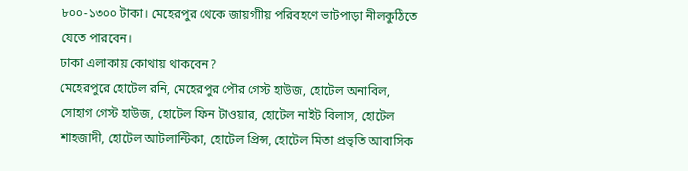৮০০-১৩০০ টাকা। মেহেরপুর থেকে জায়গাীয় পরিবহণে ভাটপাড়া নীলকুঠিতে যেতে পারবেন।
ঢাকা এলাকায় কোথায় থাকবেন?
মেহেরপুরে হোটেল রনি, মেহেরপুর পৌর গেস্ট হাউজ, হোটেল অনাবিল, সোহাগ গেস্ট হাউজ, হোটেল ফিন টাওয়ার, হোটেল নাইট বিলাস, হোটেল শাহজাদী, হোটেল আটলান্টিকা, হোটেল প্রিন্স, হোটেল মিতা প্রভৃতি আবাসিক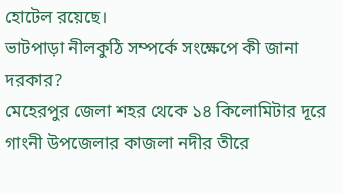হোটেল রয়েছে।
ভাটপাড়া নীলকুঠি সম্পর্কে সংক্ষেপে কী জানা দরকার?
মেহেরপুর জেলা শহর থেকে ১৪ কিলোমিটার দূরে গাংনী উপজেলার কাজলা নদীর তীরে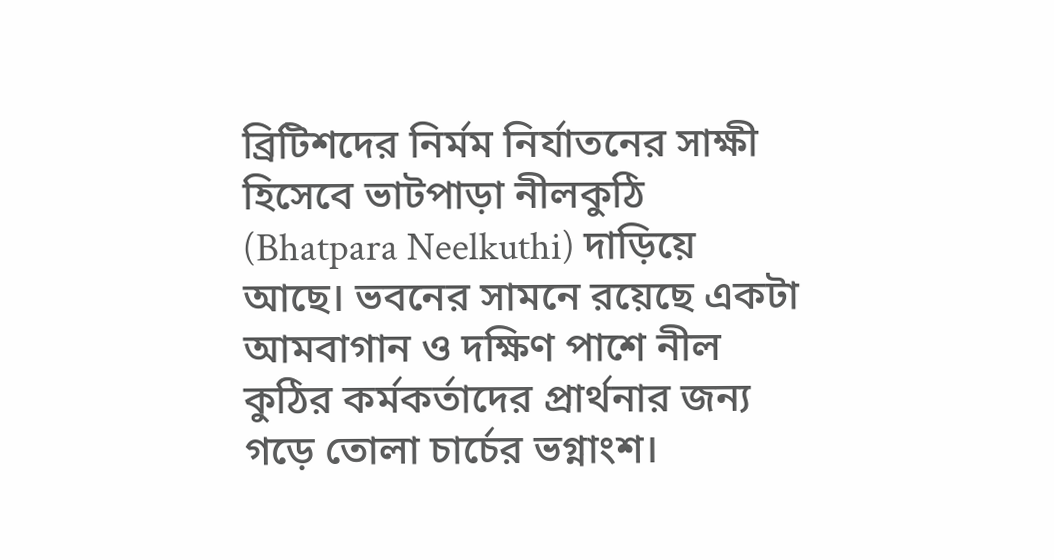ব্রিটিশদের নির্মম নির্যাতনের সাক্ষী হিসেবে ভাটপাড়া নীলকুঠি (Bhatpara Neelkuthi) দাড়িয়ে আছে। ভবনের সামনে রয়েছে একটা আমবাগান ও দক্ষিণ পাশে নীল কুঠির কর্মকর্তাদের প্রার্থনার জন্য গড়ে তোলা চার্চের ভগ্নাংশ।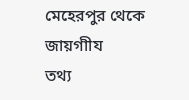মেহেরপুর থেকে জায়গাীয
তথ্য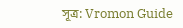সূত্র: Vromon Guide